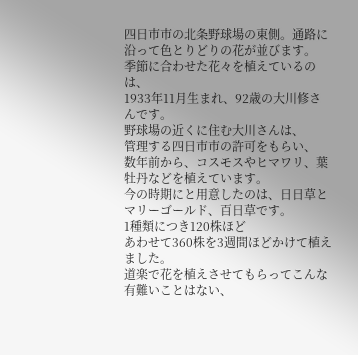四日市市の北条野球場の東側。通路に沿って色とりどりの花が並びます。
季節に合わせた花々を植えているのは、
1933年11月生まれ、92歳の大川修さんです。
野球場の近くに住む大川さんは、
管理する四日市市の許可をもらい、
数年前から、コスモスやヒマワリ、葉牡丹などを植えています。
今の時期にと用意したのは、日日草とマリーゴールド、百日草です。
1種類につき120株ほど
あわせて360株を3週間ほどかけて植えました。
道楽で花を植えさせてもらってこんな有難いことはない、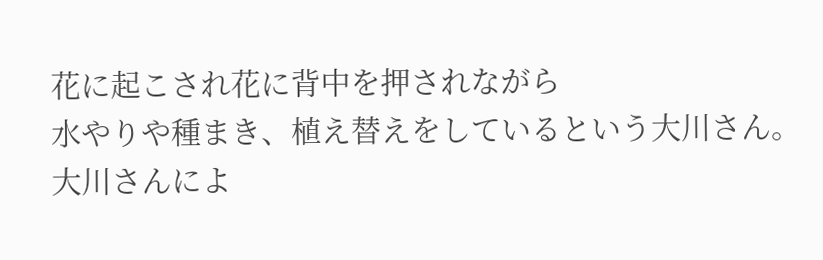花に起こされ花に背中を押されながら
水やりや種まき、植え替えをしているという大川さん。
大川さんによ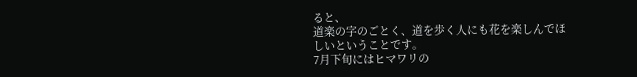ると、
道楽の字のごとく、道を歩く人にも花を楽しんでほしいということです。
7月下旬にはヒマワリの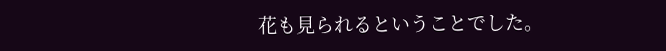花も見られるということでした。